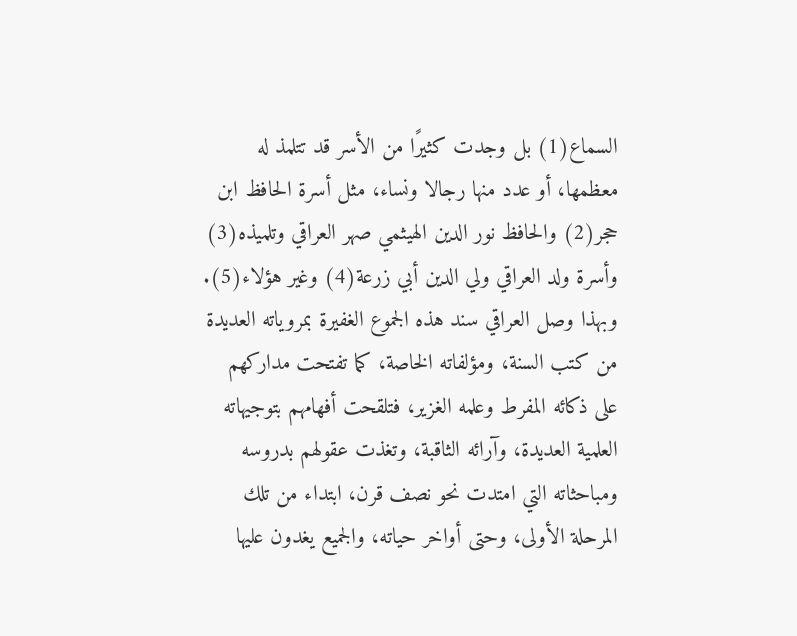السماع(1) بل وجدت كثيرًا من الأسر قد تتلمذ له معظمها، أو عدد منها رجالا ونساء، مثل أسرة الحافظ ابن حجر(2) والحافظ نور الدين الهيثمي صهر العراقي وتلميذه(3) وأسرة ولد العراقي ولي الدين أبي زرعة(4) وغير هؤلاء(5).
وبهذا وصل العراقي سند هذه الجموع الغفيرة بمروياته العديدة من كتب السنة، ومؤلفاته الخاصة، كما تفتحت مداركهم على ذكائه المفرط وعلمه الغزير، فتلقحت أفهامهم بتوجيهاته العلمية العديدة، وآرائه الثاقبة، وتغذت عقولهم بدروسه ومباحثاته التي امتدت نحو نصف قرن، ابتداء من تلك المرحلة الأولى، وحتى أواخر حياته، والجميع يغدون عليها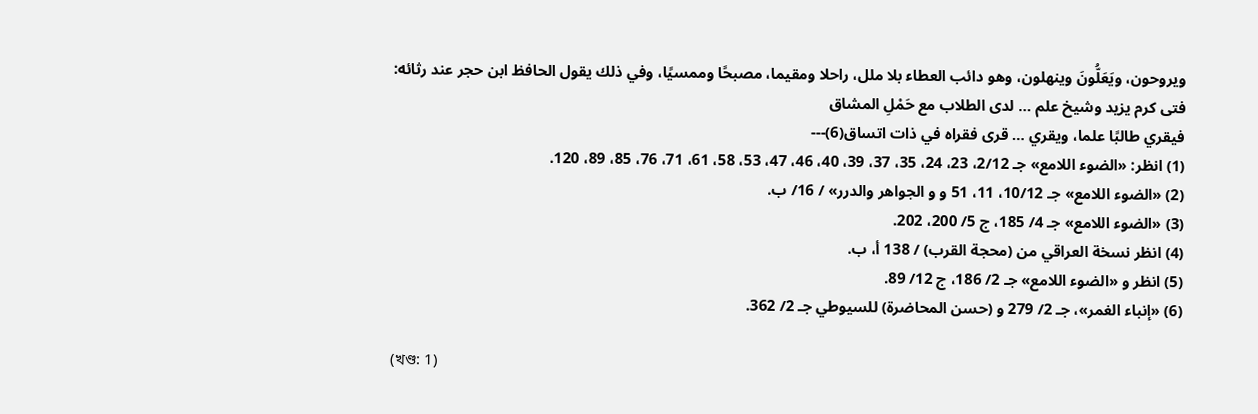ويروحون، ويَعَلُّونَ وينهلون، وهو دائب العطاء بلا ملل، راحلا ومقيما، مصبحًا وممسيًا، وفي ذلك يقول الحافظ ابن حجر عند رثائه:
فتى كرم يزيد وشيخ علم … لدى الطلاب مع حَمْلِ المشاق
فيقري طالبًا علما، ويقري … قرى فقراه في ذات اتساق(6)---
(1) انظر: «الضوء اللامع» جـ 2/12، 23، 24، 35، 37، 39، 40، 46، 47، 53، 58، 61، 71، 76، 85، 89، 120.
(2) «الضوء اللامع» جـ 10/12، 11، 51 و و الجواهر والدرر» / 16/ ب.
(3) «الضوء اللامع» جـ 4/ 185، ج 5/ 200، 202.
(4) انظر نسخة العراقي من (محجة القرب) / 138 أ، ب.
(5) انظر و «الضوء اللامع» جـ 2/ 186، ج 12/ 89.
(6) «إنباء الغمر»، جـ 2/ 279 و (حسن المحاضرة) للسيوطي جـ 2/ 362.

(খণ্ড: 1)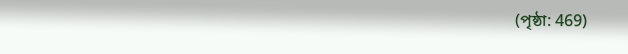(পৃষ্ঠা: 469)